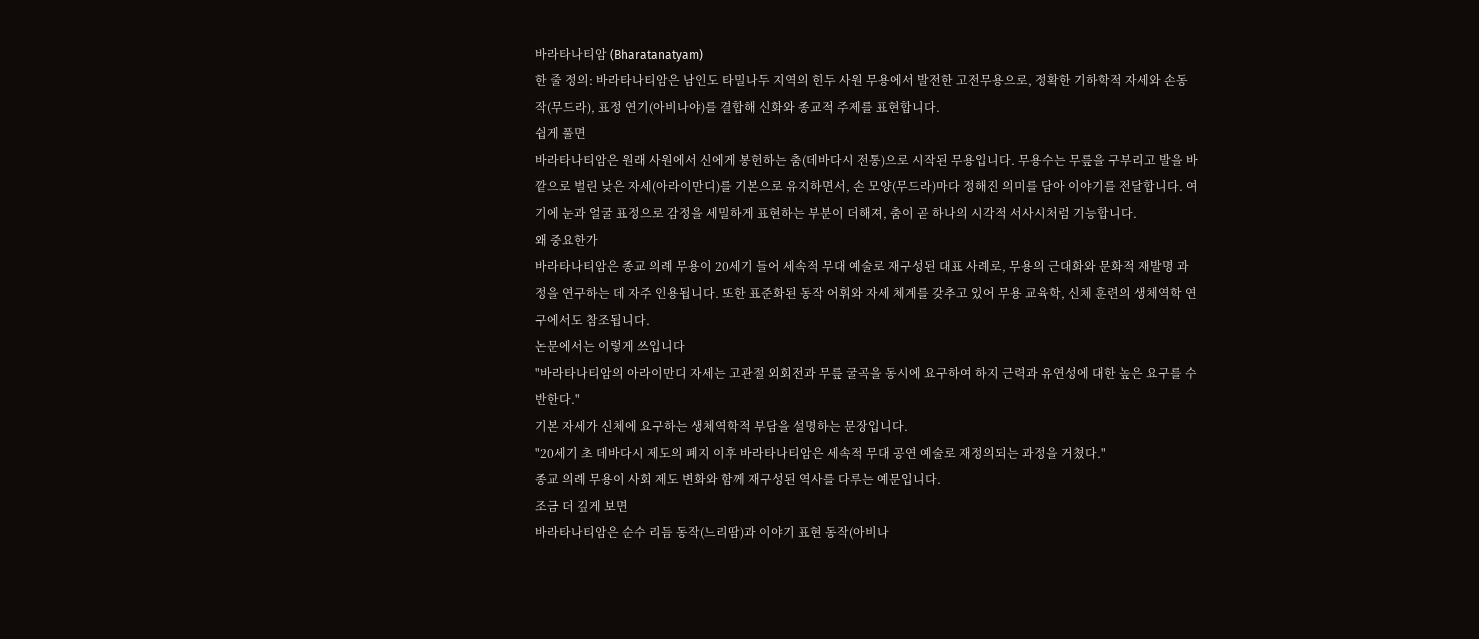바라타나티암 (Bharatanatyam)
한 줄 정의: 바라타나티암은 남인도 타밀나두 지역의 힌두 사원 무용에서 발전한 고전무용으로, 정확한 기하학적 자세와 손동작(무드라), 표정 연기(아비나야)를 결합해 신화와 종교적 주제를 표현합니다.
쉽게 풀면
바라타나티암은 원래 사원에서 신에게 봉헌하는 춤(데바다시 전통)으로 시작된 무용입니다. 무용수는 무릎을 구부리고 발을 바깥으로 벌린 낮은 자세(아라이만디)를 기본으로 유지하면서, 손 모양(무드라)마다 정해진 의미를 담아 이야기를 전달합니다. 여기에 눈과 얼굴 표정으로 감정을 세밀하게 표현하는 부분이 더해져, 춤이 곧 하나의 시각적 서사시처럼 기능합니다.
왜 중요한가
바라타나티암은 종교 의례 무용이 20세기 들어 세속적 무대 예술로 재구성된 대표 사례로, 무용의 근대화와 문화적 재발명 과정을 연구하는 데 자주 인용됩니다. 또한 표준화된 동작 어휘와 자세 체계를 갖추고 있어 무용 교육학, 신체 훈련의 생체역학 연구에서도 참조됩니다.
논문에서는 이렇게 쓰입니다
"바라타나티암의 아라이만디 자세는 고관절 외회전과 무릎 굴곡을 동시에 요구하여 하지 근력과 유연성에 대한 높은 요구를 수반한다."
기본 자세가 신체에 요구하는 생체역학적 부담을 설명하는 문장입니다.
"20세기 초 데바다시 제도의 폐지 이후 바라타나티암은 세속적 무대 공연 예술로 재정의되는 과정을 거쳤다."
종교 의례 무용이 사회 제도 변화와 함께 재구성된 역사를 다루는 예문입니다.
조금 더 깊게 보면
바라타나티암은 순수 리듬 동작(느리땀)과 이야기 표현 동작(아비나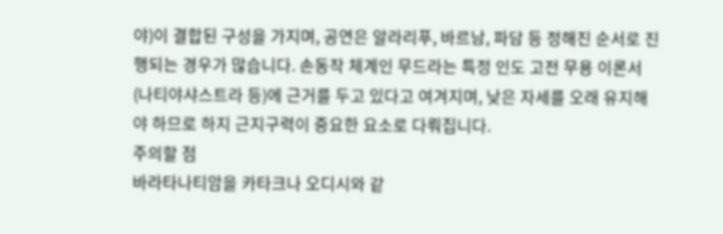야)이 결합된 구성을 가지며, 공연은 알라리푸, 바르남, 파담 등 정해진 순서로 진행되는 경우가 많습니다. 손동작 체계인 무드라는 특정 인도 고전 무용 이론서(나티야샤스트라 등)에 근거를 두고 있다고 여겨지며, 낮은 자세를 오래 유지해야 하므로 하지 근지구력이 중요한 요소로 다뤄집니다.
주의할 점
바라타나티암을 카타크나 오디시와 같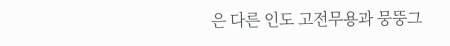은 다른 인도 고전무용과 뭉뚱그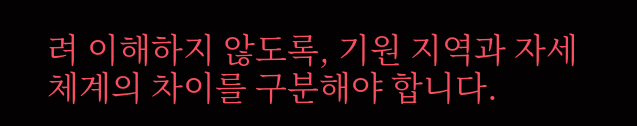려 이해하지 않도록, 기원 지역과 자세 체계의 차이를 구분해야 합니다.